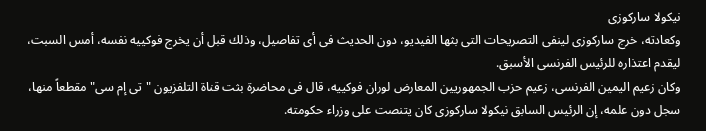نيكولا ساركوزى
وكعادته، خرج ساركوزى لينفى التصريحات التى بثها الفيديو، دون الحديث فى أى تفاصيل، وذلك قبل أن يخرج فوكييه نفسه، أمس السبت، ليقدم اعتذاره للرئيس الفرنسى الأسبق.
وكان زعيم اليمين الفرنسى، زعيم حزب الجمهوريين المعارض لوران فوكييه، قال فى محاضرة بثت قناة التلفزيون "تى إم سى" مقطعاً منها، سجل دون علمه، إن الرئيس السابق نيكولا ساركوزى كان يتنصت على وزراء حكومته.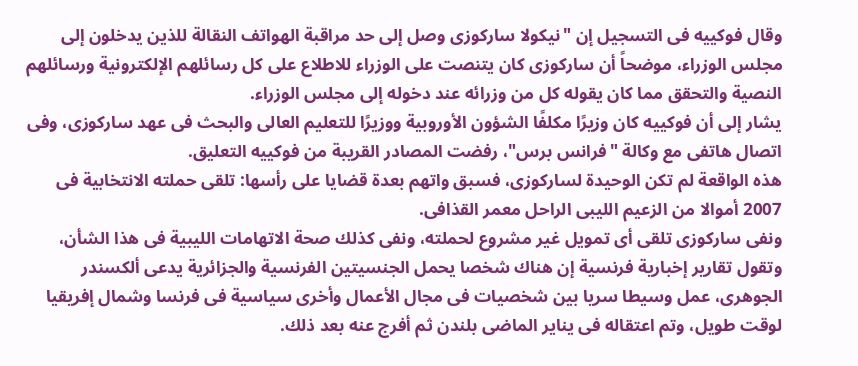وقال فوكييه فى التسجيل إن "نيكولا ساركوزى وصل إلى حد مراقبة الهواتف النقالة للذين يدخلون إلى مجلس الوزراء، موضحاً أن ساركوزى كان يتنصت على الوزراء للاطلاع على كل رسائلهم الإلكترونية ورسائلهم النصية والتحقق مما كان يقوله كل من وزرائه عند دخوله إلى مجلس الوزراء.
يشار إلى أن فوكييه كان وزيرًا مكلفًا الشؤون الأوروبية ووزيرًا للتعليم العالى والبحث فى عهد ساركوزى، وفى اتصال هاتفى مع وكالة "فرانس برس"، رفضت المصادر القريبة من فوكييه التعليق.
هذه الواقعة لم تكن الوحيدة لساركوزى، فسبق واتهم بعدة قضايا على رأسها: تلقى حملته الانتخابية فى 2007 أموالا من الزعيم الليبى الراحل معمر القذافى.
ونفى ساركوزى تلقى أى تمويل غير مشروع لحملته، ونفى كذلك صحة الاتهامات الليبية فى هذا الشأن، وتقول تقارير إخبارية فرنسية إن هناك شخصا يحمل الجنسيتين الفرنسية والجزائرية يدعى ألكسندر الجوهرى، عمل وسيطا سريا بين شخصيات فى مجال الأعمال وأخرى سياسية فى فرنسا وشمال إفريقيا لوقت طويل، وتم اعتقاله فى يناير الماضى بلندن ثم أفرج عنه بعد ذلك.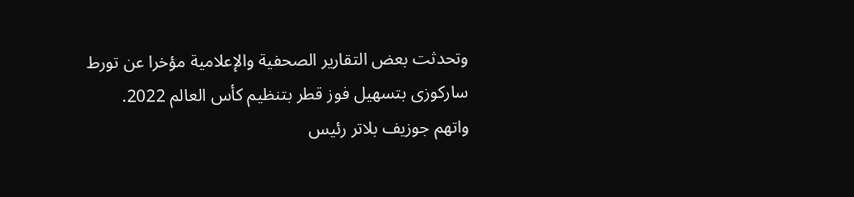وتحدثت بعض التقارير الصحفية والإعلامية مؤخرا عن تورط ساركوزى بتسهيل فوز قطر بتنظيم كأس العالم 2022.
واتهم جوزيف بلاتر رئيس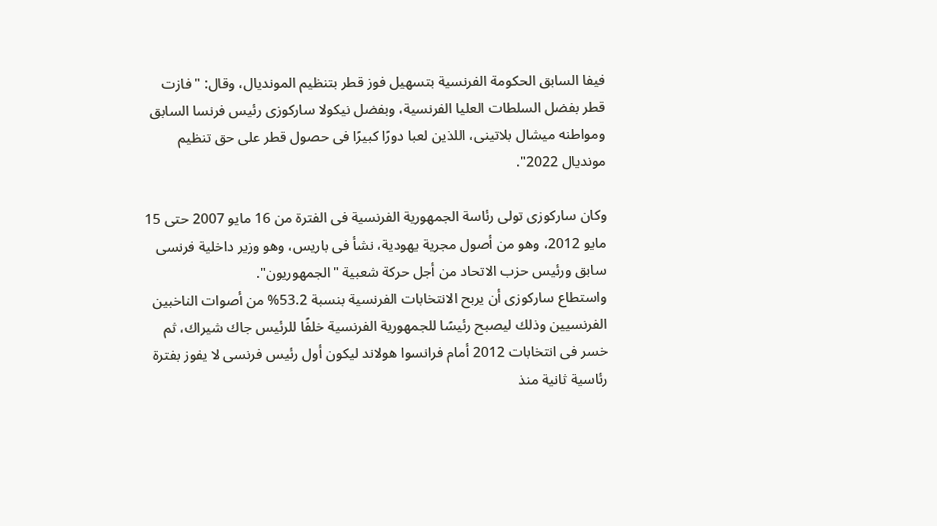فيفا السابق الحكومة الفرنسية بتسهيل فوز قطر بتنظيم المونديال، وقال: "فازت قطر بفضل السلطات العليا الفرنسية، وبفضل نيكولا ساركوزى رئيس فرنسا السابق ومواطنه ميشال بلاتينى، اللذين لعبا دورًا كبيرًا فى حصول قطر على حق تنظيم مونديال 2022".

وكان ساركوزى تولى رئاسة الجمهورية الفرنسية فى الفترة من 16 مايو 2007 حتى 15 مايو 2012، وهو من أصول مجرية يهودية، نشأ فى باريس، وهو وزير داخلية فرنسى سابق ورئيس حزب الاتحاد من أجل حركة شعبية "الجمهوريون".
واستطاع ساركوزى أن يربح الانتخابات الفرنسية بنسبة 53.2% من أصوات الناخبين الفرنسيين وذلك ليصبح رئيسًا للجمهورية الفرنسية خلفًا للرئيس جاك شيراك، ثم خسر فى انتخابات 2012 أمام فرانسوا هولاند ليكون أول رئيس فرنسى لا يفوز بفترة رئاسية ثانية منذ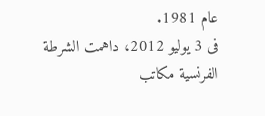عام 1981.
فى 3 يوليو 2012، داهمت الشرطة الفرنسية مكاتب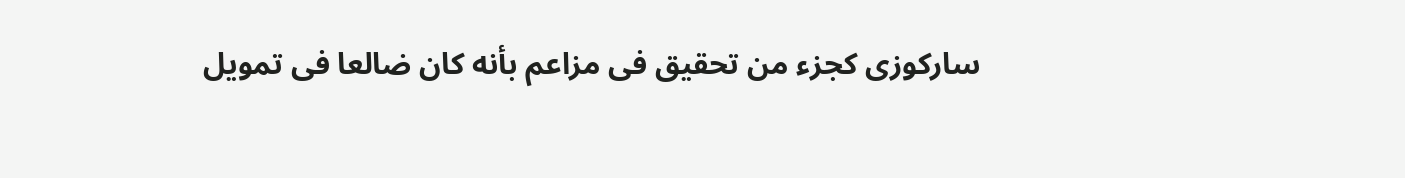ساركوزى كجزء من تحقيق فى مزاعم بأنه كان ضالعا فى تمويل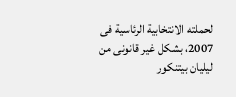لحملته الانتخابية الرئاسية فى 2007، بشكل غير قانونى من ليليان بيتنكور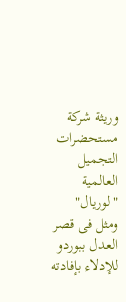وريثة شركة مستحضرات التجميل العالمية "لوريال" ومثل فى قصر العدل ببوردو للإدلاء بإفادته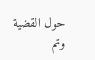حول القضية وتم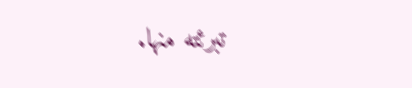تبرئته منها.